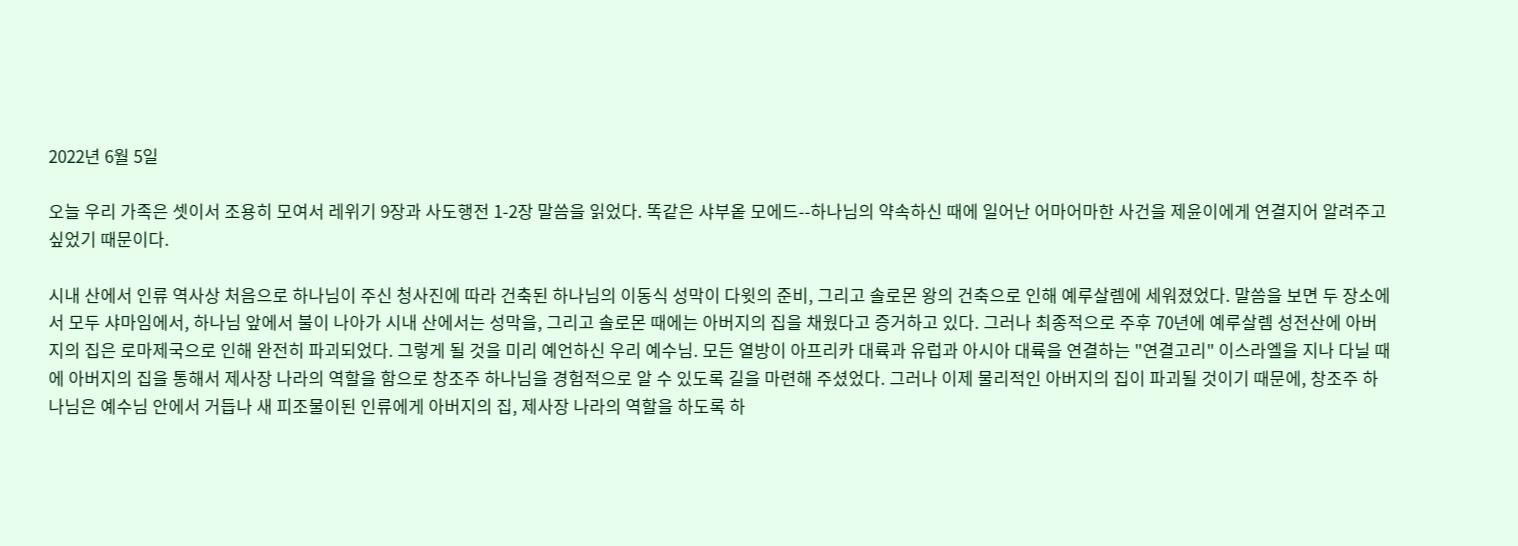2022년 6월 5일

오늘 우리 가족은 셋이서 조용히 모여서 레위기 9장과 사도행전 1-2장 말씀을 읽었다. 똑같은 샤부옽 모에드--하나님의 약속하신 때에 일어난 어마어마한 사건을 제윤이에게 연결지어 알려주고 싶었기 때문이다.

시내 산에서 인류 역사상 처음으로 하나님이 주신 청사진에 따라 건축된 하나님의 이동식 성막이 다윗의 준비, 그리고 솔로몬 왕의 건축으로 인해 예루살렘에 세워졌었다. 말씀을 보면 두 장소에서 모두 샤마임에서, 하나님 앞에서 불이 나아가 시내 산에서는 성막을, 그리고 솔로몬 때에는 아버지의 집을 채웠다고 증거하고 있다. 그러나 최종적으로 주후 70년에 예루살렘 성전산에 아버지의 집은 로마제국으로 인해 완전히 파괴되었다. 그렇게 될 것을 미리 예언하신 우리 예수님. 모든 열방이 아프리카 대륙과 유럽과 아시아 대륙을 연결하는 "연결고리" 이스라엘을 지나 다닐 때에 아버지의 집을 통해서 제사장 나라의 역할을 함으로 창조주 하나님을 경험적으로 알 수 있도록 길을 마련해 주셨었다. 그러나 이제 물리적인 아버지의 집이 파괴될 것이기 때문에, 창조주 하나님은 예수님 안에서 거듭나 새 피조물이된 인류에게 아버지의 집, 제사장 나라의 역할을 하도록 하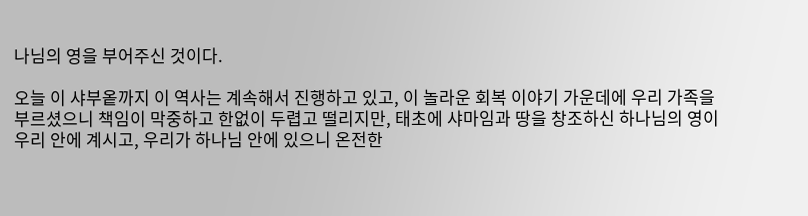나님의 영을 부어주신 것이다.

오늘 이 샤부옽까지 이 역사는 계속해서 진행하고 있고, 이 놀라운 회복 이야기 가운데에 우리 가족을 부르셨으니 책임이 막중하고 한없이 두렵고 떨리지만, 태초에 샤마임과 땅을 창조하신 하나님의 영이 우리 안에 계시고, 우리가 하나님 안에 있으니 온전한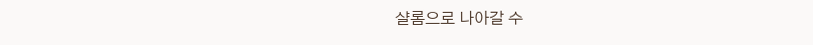샬롬으로 나아갈 수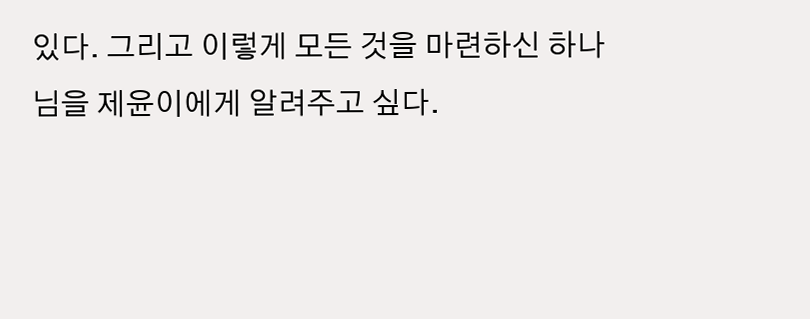있다. 그리고 이렇게 모든 것을 마련하신 하나님을 제윤이에게 알려주고 싶다.